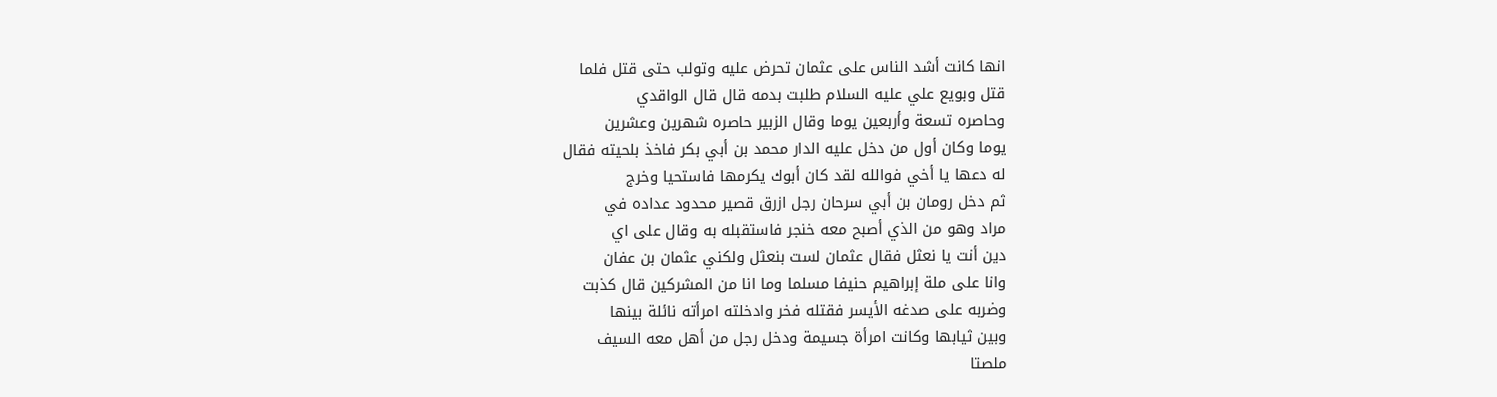انها كانت أشد الناس على عثمان تحرض عليه وتولب حتى قتل فلما
قتل وبويع علي عليه السلام طلبت بدمه قال قال الواقدي
وحاصره تسعة وأربعين يوما وقال الزبير حاصره شهرين وعشرين
يوما وكان أول من دخل عليه الدار محمد بن أبي بكر فاخذ بلحيته فقال
له دعها يا أخي فوالله لقد كان أبوك يكرمها فاستحيا وخرج
ثم دخل رومان بن أبي سرحان رجل ازرق قصير محدود عداده في
مراد وهو من الذي أصبح معه خنجر فاستقبله به وقال على اي
دين أنت يا نعثل فقال عثمان لست بنعثل ولكني عثمان بن عفان
وانا على ملة إبراهيم حنيفا مسلما وما انا من المشركين قال كذبت
وضربه على صدغه الأيسر فقتله فخر وادخلته امرأته نائلة بينها
وبين ثيابها وكانت امرأة جسيمة ودخل رجل من أهل معه السيف
ملصتا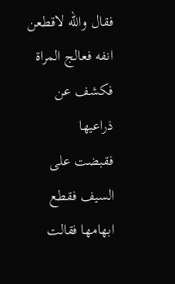فقال والله لاقطعن انفه فعالج المراة فكشف عن ذراعيها
فقبضت على السيف فقطع ابهامها فقالت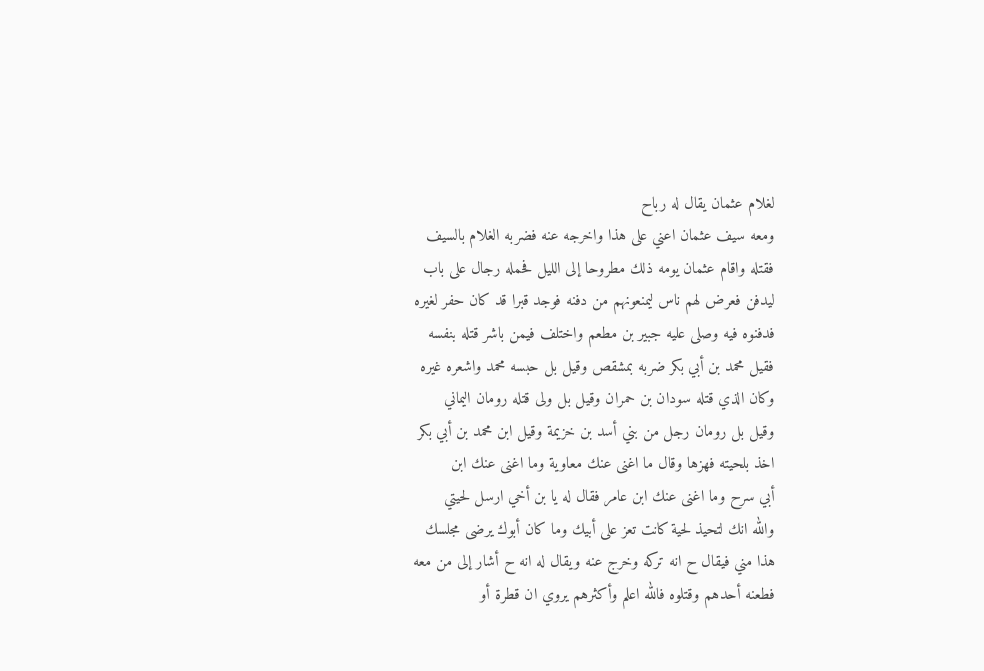لغلام عثمان يقال له رباح
ومعه سيف عثمان اعني على هذا واخرجه عنه فضربه الغلام بالسيف
فقتله واقام عثمان يومه ذلك مطروحا إلى الليل فحمله رجال على باب
ليدفن فعرض لهم ناس ليمنعونهم من دفنه فوجد قبرا قد كان حفر لغيره
فدفنوه فيه وصلى عليه جبير بن مطعم واختلف فيمن باشر قتله بنفسه
فقيل محمد بن أبي بكر ضربه بمشقص وقيل بل حبسه محمد واشعره غيره
وكان الذي قتله سودان بن حمران وقيل بل ولى قتله رومان اليماني
وقيل بل رومان رجل من بني أسد بن خزيمة وقيل ابن محمد بن أبي بكر
اخذ بلحيته فهزها وقال ما اغنى عنك معاوية وما اغنى عنك ابن
أبي سرح وما اغنى عنك ابن عامر فقال له يا بن أخي ارسل لحيتي
والله انك لتحيذ لحية كانت تعز على أبيك وما كان أبوك يرضى مجلسك
هذا مني فيقال ح انه تركه وخرج عنه ويقال له انه ح أشار إلى من معه
فطعنه أحدهم وقتلوه فالله اعلم وأكثرهم يروي ان قطرة أو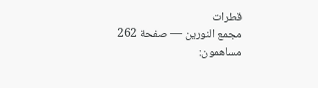قطرات
مجمع النورين — صفحة 262
مساهمون: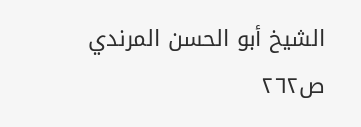الشيخ أبو الحسن المرندي
ص٢٦٢